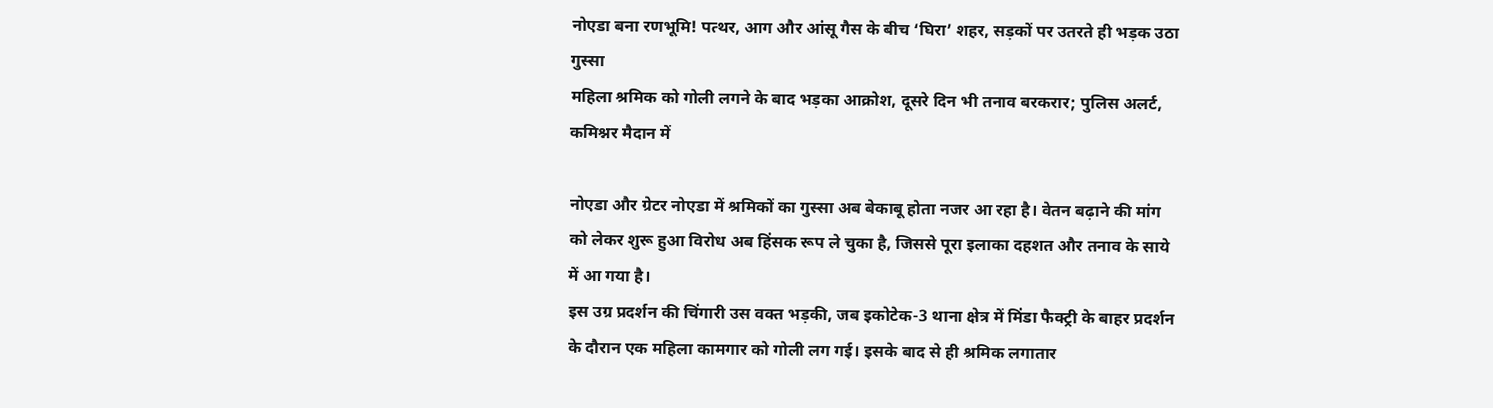नोएडा बना रणभूमि! पत्थर, आग और आंसू गैस के बीच ‘घिरा’ शहर, सड़कों पर उतरते ही भड़क उठा गुस्सा
महिला श्रमिक को गोली लगने के बाद भड़का आक्रोश, दूसरे दिन भी तनाव बरकरार; पुलिस अलर्ट, कमिश्नर मैदान में

नोएडा और ग्रेटर नोएडा में श्रमिकों का गुस्सा अब बेकाबू होता नजर आ रहा है। वेतन बढ़ाने की मांग को लेकर शुरू हुआ विरोध अब हिंसक रूप ले चुका है, जिससे पूरा इलाका दहशत और तनाव के साये में आ गया है।
इस उग्र प्रदर्शन की चिंगारी उस वक्त भड़की, जब इकोटेक-3 थाना क्षेत्र में मिंडा फैक्ट्री के बाहर प्रदर्शन के दौरान एक महिला कामगार को गोली लग गई। इसके बाद से ही श्रमिक लगातार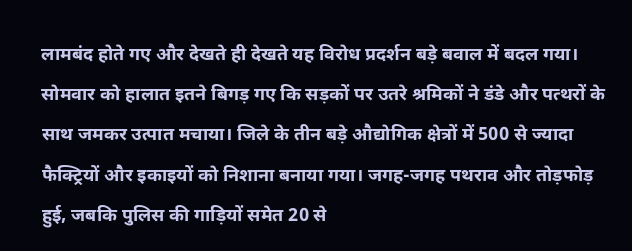लामबंद होते गए और देखते ही देखते यह विरोध प्रदर्शन बड़े बवाल में बदल गया।
सोमवार को हालात इतने बिगड़ गए कि सड़कों पर उतरे श्रमिकों ने डंडे और पत्थरों के साथ जमकर उत्पात मचाया। जिले के तीन बड़े औद्योगिक क्षेत्रों में 500 से ज्यादा फैक्ट्रियों और इकाइयों को निशाना बनाया गया। जगह-जगह पथराव और तोड़फोड़ हुई, जबकि पुलिस की गाड़ियों समेत 20 से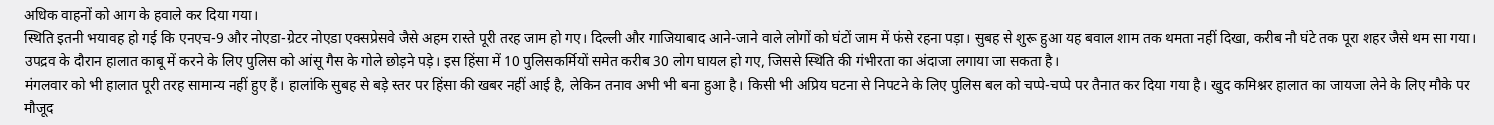अधिक वाहनों को आग के हवाले कर दिया गया।
स्थिति इतनी भयावह हो गई कि एनएच-9 और नोएडा-ग्रेटर नोएडा एक्सप्रेसवे जैसे अहम रास्ते पूरी तरह जाम हो गए। दिल्ली और गाजियाबाद आने-जाने वाले लोगों को घंटों जाम में फंसे रहना पड़ा। सुबह से शुरू हुआ यह बवाल शाम तक थमता नहीं दिखा, करीब नौ घंटे तक पूरा शहर जैसे थम सा गया।
उपद्रव के दौरान हालात काबू में करने के लिए पुलिस को आंसू गैस के गोले छोड़ने पड़े। इस हिंसा में 10 पुलिसकर्मियों समेत करीब 30 लोग घायल हो गए, जिससे स्थिति की गंभीरता का अंदाजा लगाया जा सकता है।
मंगलवार को भी हालात पूरी तरह सामान्य नहीं हुए हैं। हालांकि सुबह से बड़े स्तर पर हिंसा की खबर नहीं आई है, लेकिन तनाव अभी भी बना हुआ है। किसी भी अप्रिय घटना से निपटने के लिए पुलिस बल को चप्पे-चप्पे पर तैनात कर दिया गया है। खुद कमिश्नर हालात का जायजा लेने के लिए मौके पर मौजूद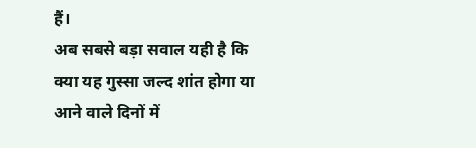हैं।
अब सबसे बड़ा सवाल यही है कि क्या यह गुस्सा जल्द शांत होगा या आने वाले दिनों में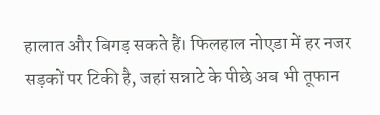हालात और बिगड़ सकते हैं। फिलहाल नोएडा में हर नजर सड़कों पर टिकी है, जहां सन्नाटे के पीछे अब भी तूफान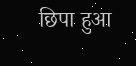छिपा हुआ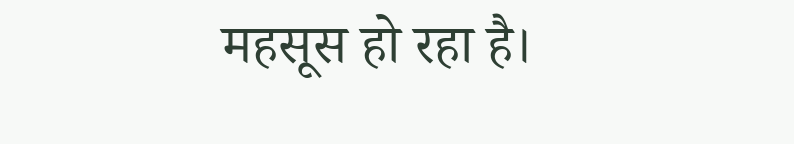महसूस हो रहा है।